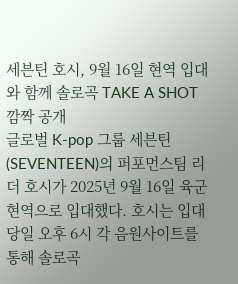세븐틴 호시, 9월 16일 현역 입대와 함께 솔로곡 TAKE A SHOT 깜짝 공개
글로벌 K-pop 그룹 세븐틴(SEVENTEEN)의 퍼포먼스팀 리더 호시가 2025년 9월 16일 육군 현역으로 입대했다. 호시는 입대 당일 오후 6시 각 음원사이트를 통해 솔로곡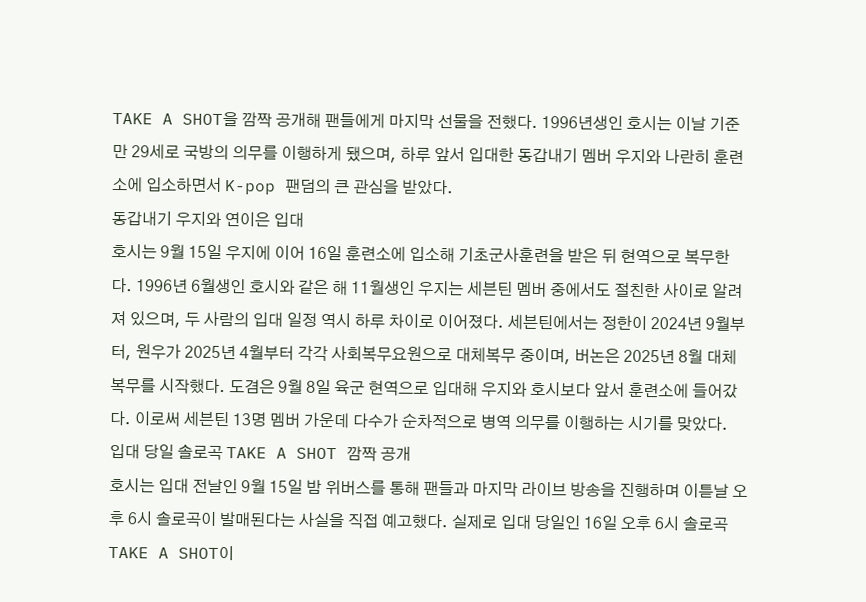TAKE A SHOT을 깜짝 공개해 팬들에게 마지막 선물을 전했다. 1996년생인 호시는 이날 기준 만 29세로 국방의 의무를 이행하게 됐으며, 하루 앞서 입대한 동갑내기 멤버 우지와 나란히 훈련소에 입소하면서 K-pop 팬덤의 큰 관심을 받았다.
동갑내기 우지와 연이은 입대
호시는 9월 15일 우지에 이어 16일 훈련소에 입소해 기초군사훈련을 받은 뒤 현역으로 복무한다. 1996년 6월생인 호시와 같은 해 11월생인 우지는 세븐틴 멤버 중에서도 절친한 사이로 알려져 있으며, 두 사람의 입대 일정 역시 하루 차이로 이어졌다. 세븐틴에서는 정한이 2024년 9월부터, 원우가 2025년 4월부터 각각 사회복무요원으로 대체복무 중이며, 버논은 2025년 8월 대체복무를 시작했다. 도겸은 9월 8일 육군 현역으로 입대해 우지와 호시보다 앞서 훈련소에 들어갔다. 이로써 세븐틴 13명 멤버 가운데 다수가 순차적으로 병역 의무를 이행하는 시기를 맞았다.
입대 당일 솔로곡 TAKE A SHOT 깜짝 공개
호시는 입대 전날인 9월 15일 밤 위버스를 통해 팬들과 마지막 라이브 방송을 진행하며 이튿날 오후 6시 솔로곡이 발매된다는 사실을 직접 예고했다. 실제로 입대 당일인 16일 오후 6시 솔로곡 TAKE A SHOT이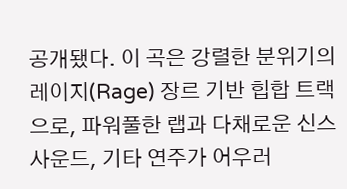공개됐다. 이 곡은 강렬한 분위기의 레이지(Rage) 장르 기반 힙합 트랙으로, 파워풀한 랩과 다채로운 신스 사운드, 기타 연주가 어우러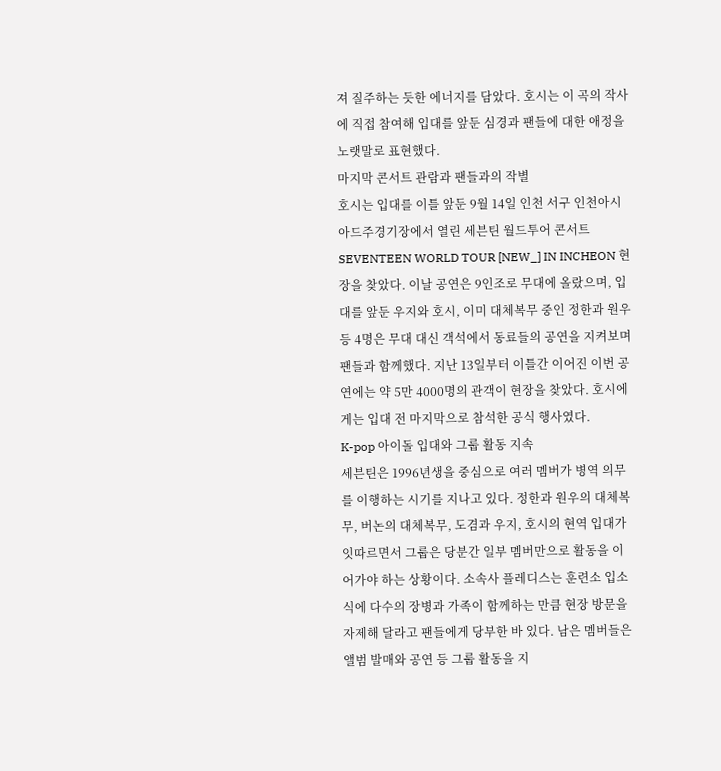져 질주하는 듯한 에너지를 담았다. 호시는 이 곡의 작사에 직접 참여해 입대를 앞둔 심경과 팬들에 대한 애정을 노랫말로 표현했다.
마지막 콘서트 관람과 팬들과의 작별
호시는 입대를 이틀 앞둔 9월 14일 인천 서구 인천아시아드주경기장에서 열린 세븐틴 월드투어 콘서트 SEVENTEEN WORLD TOUR [NEW_] IN INCHEON 현장을 찾았다. 이날 공연은 9인조로 무대에 올랐으며, 입대를 앞둔 우지와 호시, 이미 대체복무 중인 정한과 원우 등 4명은 무대 대신 객석에서 동료들의 공연을 지켜보며 팬들과 함께했다. 지난 13일부터 이틀간 이어진 이번 공연에는 약 5만 4000명의 관객이 현장을 찾았다. 호시에게는 입대 전 마지막으로 참석한 공식 행사였다.
K-pop 아이돌 입대와 그룹 활동 지속
세븐틴은 1996년생을 중심으로 여러 멤버가 병역 의무를 이행하는 시기를 지나고 있다. 정한과 원우의 대체복무, 버논의 대체복무, 도겸과 우지, 호시의 현역 입대가 잇따르면서 그룹은 당분간 일부 멤버만으로 활동을 이어가야 하는 상황이다. 소속사 플레디스는 훈련소 입소식에 다수의 장병과 가족이 함께하는 만큼 현장 방문을 자제해 달라고 팬들에게 당부한 바 있다. 남은 멤버들은 앨범 발매와 공연 등 그룹 활동을 지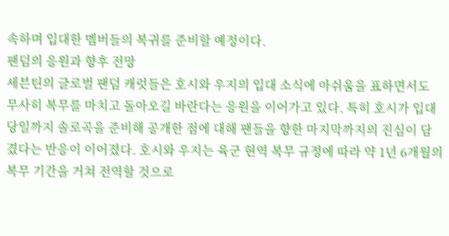속하며 입대한 멤버들의 복귀를 준비할 예정이다.
팬덤의 응원과 향후 전망
세븐틴의 글로벌 팬덤 캐럿들은 호시와 우지의 입대 소식에 아쉬움을 표하면서도 무사히 복무를 마치고 돌아오길 바란다는 응원을 이어가고 있다. 특히 호시가 입대 당일까지 솔로곡을 준비해 공개한 점에 대해 팬들을 향한 마지막까지의 진심이 담겼다는 반응이 이어졌다. 호시와 우지는 육군 현역 복무 규정에 따라 약 1년 6개월의 복무 기간을 거쳐 전역할 것으로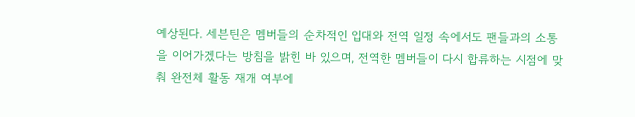예상된다. 세븐틴은 멤버들의 순차적인 입대와 전역 일정 속에서도 팬들과의 소통을 이어가겠다는 방침을 밝힌 바 있으며, 전역한 멤버들이 다시 합류하는 시점에 맞춰 완전체 활동 재개 여부에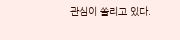관심이 쏠리고 있다.